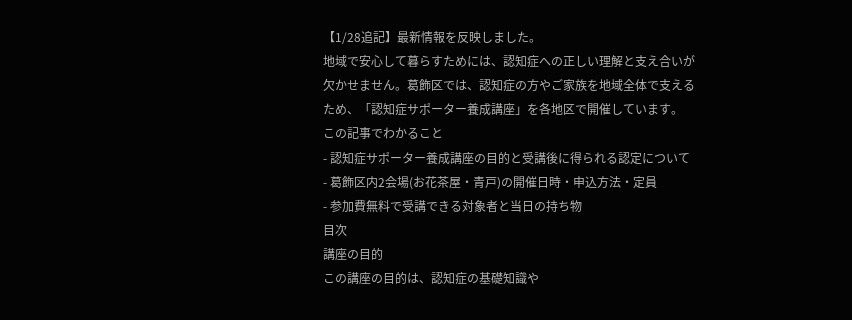【1/28追記】最新情報を反映しました。
地域で安心して暮らすためには、認知症への正しい理解と支え合いが欠かせません。葛飾区では、認知症の方やご家族を地域全体で支えるため、「認知症サポーター養成講座」を各地区で開催しています。
この記事でわかること
- 認知症サポーター養成講座の目的と受講後に得られる認定について
- 葛飾区内2会場(お花茶屋・青戸)の開催日時・申込方法・定員
- 参加費無料で受講できる対象者と当日の持ち物
目次
講座の目的
この講座の目的は、認知症の基礎知識や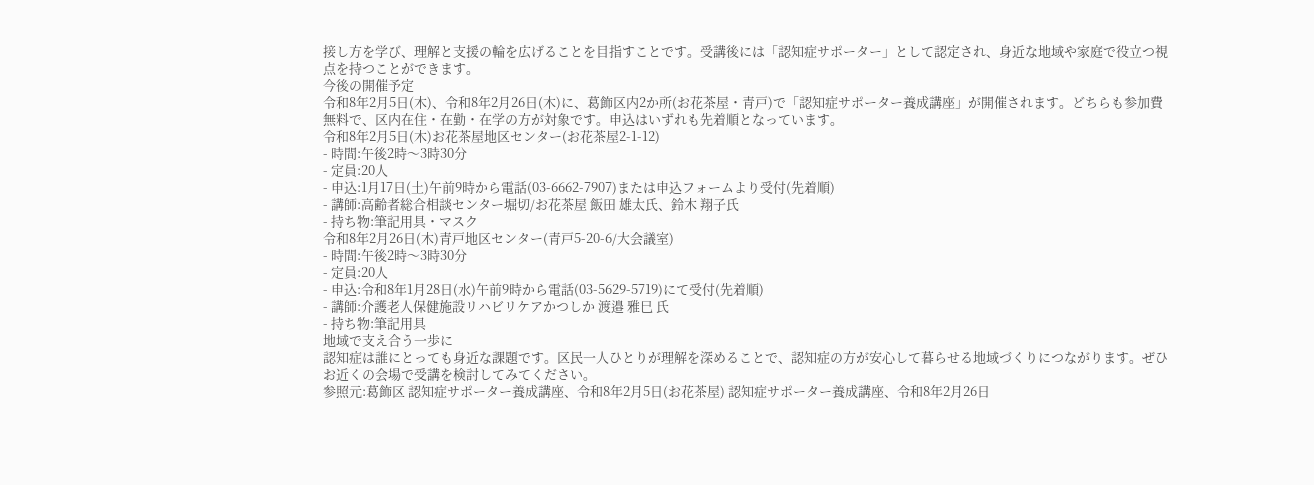接し方を学び、理解と支援の輪を広げることを目指すことです。受講後には「認知症サポーター」として認定され、身近な地域や家庭で役立つ視点を持つことができます。
今後の開催予定
令和8年2月5日(木)、令和8年2月26日(木)に、葛飾区内2か所(お花茶屋・青戸)で「認知症サポーター養成講座」が開催されます。どちらも参加費無料で、区内在住・在勤・在学の方が対象です。申込はいずれも先着順となっています。
令和8年2月5日(木)お花茶屋地区センター(お花茶屋2-1-12)
- 時間:午後2時〜3時30分
- 定員:20人
- 申込:1月17日(土)午前9時から電話(03-6662-7907)または申込フォームより受付(先着順)
- 講師:高齢者総合相談センター堀切/お花茶屋 飯田 雄太氏、鈴木 翔子氏
- 持ち物:筆記用具・マスク
令和8年2月26日(木)青戸地区センター(青戸5-20-6/大会議室)
- 時間:午後2時〜3時30分
- 定員:20人
- 申込:令和8年1月28日(水)午前9時から電話(03-5629-5719)にて受付(先着順)
- 講師:介護老人保健施設リハビリケアかつしか 渡邉 雅巳 氏
- 持ち物:筆記用具
地域で支え合う一歩に
認知症は誰にとっても身近な課題です。区民一人ひとりが理解を深めることで、認知症の方が安心して暮らせる地域づくりにつながります。ぜひお近くの会場で受講を検討してみてください。
参照元:葛飾区 認知症サポーター養成講座、令和8年2月5日(お花茶屋) 認知症サポーター養成講座、令和8年2月26日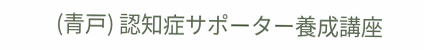(青戸) 認知症サポーター養成講座